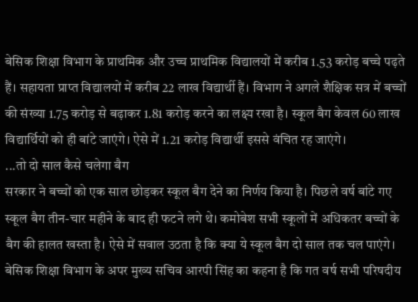बेसिक शिक्षा विभाग के प्राथमिक और उच्च प्राथमिक विद्यालयों में करीब 1.53 करोड़ बच्चे पढ़ते हैं। सहायता प्राप्त विद्यालयों में करीब 22 लाख विद्यार्थी हैं। विभाग ने अगले शैक्षिक सत्र में बच्चों की संख्या 1.75 करोड़ से बढ़ाकर 1.81 करोड़ करने का लक्ष्य रखा है। स्कूल बैग केवल 60 लाख विद्यार्थियों को ही बांटे जाएंगे। ऐसे में 1.21 करोड़ विद्यार्थी इससे वंचित रह जाएंगे।
...तो दो साल कैसे चलेगा बैग
सरकार ने बच्चों को एक साल छोड़कर स्कूल बैग देने का निर्णय किया है। पिछले वर्ष बांटे गए स्कूल बैग तीन-चार महीने के बाद ही फटने लगे थे। कमोबेश सभी स्कूलों में अधिकतर बच्चों के बैग की हालत खस्ता है। ऐसे में सवाल उठता है कि क्या ये स्कूल बैग दो साल तक चल पाएंगे।
बेसिक शिक्षा विभाग के अपर मुख्य सचिव आरपी सिंह का कहना है कि गत वर्ष सभी परिषदीय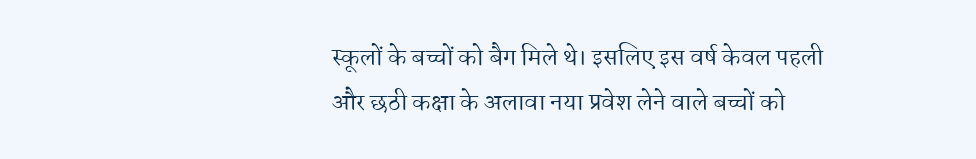स्कूलों के बच्चों को बैग मिले थे। इसलिए इस वर्ष केवल पहली और छठी कक्षा के अलावा नया प्रवेश लेने वाले बच्चों को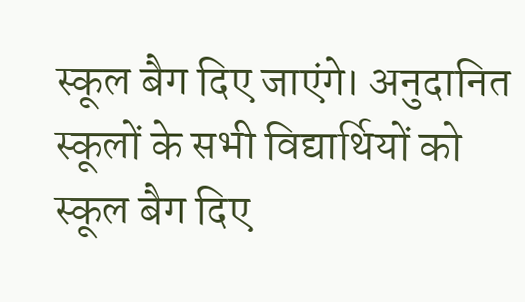स्कूल बैग दिए जाएंगे। अनुदानित स्कूलों के सभी विद्यार्थियों को स्कूल बैग दिए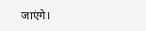जाएंगे।